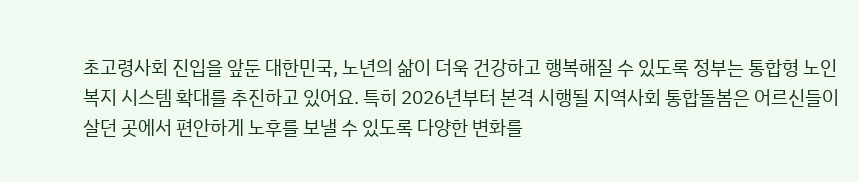초고령사회 진입을 앞둔 대한민국, 노년의 삶이 더욱 건강하고 행복해질 수 있도록 정부는 통합형 노인 복지 시스템 확대를 추진하고 있어요. 특히 2026년부터 본격 시행될 지역사회 통합돌봄은 어르신들이 살던 곳에서 편안하게 노후를 보낼 수 있도록 다양한 변화를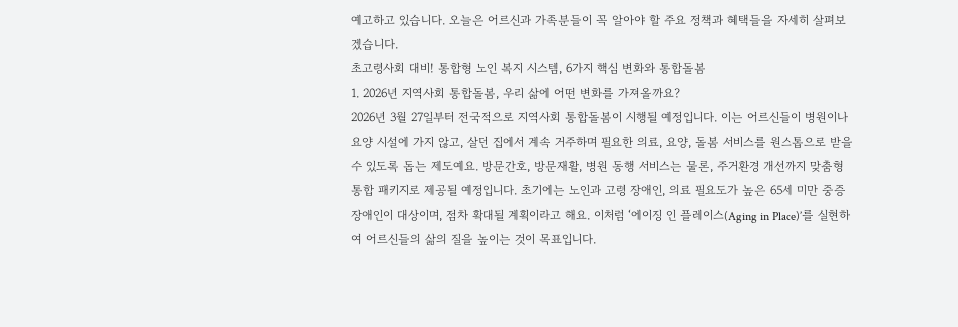예고하고 있습니다. 오늘은 어르신과 가족분들이 꼭 알아야 할 주요 정책과 혜택들을 자세히 살펴보겠습니다.
초고령사회 대비! 통합형 노인 복지 시스템, 6가지 핵심 변화와 통합돌봄
1. 2026년 지역사회 통합돌봄, 우리 삶에 어떤 변화를 가져올까요?
2026년 3월 27일부터 전국적으로 지역사회 통합돌봄이 시행될 예정입니다. 이는 어르신들이 병원이나 요양 시설에 가지 않고, 살던 집에서 계속 거주하며 필요한 의료, 요양, 돌봄 서비스를 원스톱으로 받을 수 있도록 돕는 제도예요. 방문간호, 방문재활, 병원 동행 서비스는 물론, 주거환경 개선까지 맞춤형 통합 패키지로 제공될 예정입니다. 초기에는 노인과 고령 장애인, 의료 필요도가 높은 65세 미만 중증 장애인이 대상이며, 점차 확대될 계획이라고 해요. 이처럼 ‘에이징 인 플레이스(Aging in Place)’를 실현하여 어르신들의 삶의 질을 높이는 것이 목표입니다.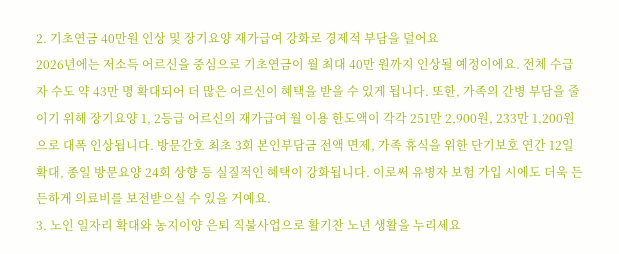2. 기초연금 40만원 인상 및 장기요양 재가급여 강화로 경제적 부담을 덜어요
2026년에는 저소득 어르신을 중심으로 기초연금이 월 최대 40만 원까지 인상될 예정이에요. 전체 수급자 수도 약 43만 명 확대되어 더 많은 어르신이 혜택을 받을 수 있게 됩니다. 또한, 가족의 간병 부담을 줄이기 위해 장기요양 1, 2등급 어르신의 재가급여 월 이용 한도액이 각각 251만 2,900원, 233만 1,200원으로 대폭 인상됩니다. 방문간호 최초 3회 본인부담금 전액 면제, 가족 휴식을 위한 단기보호 연간 12일 확대, 종일 방문요양 24회 상향 등 실질적인 혜택이 강화됩니다. 이로써 유병자 보험 가입 시에도 더욱 든든하게 의료비를 보전받으실 수 있을 거예요.
3. 노인 일자리 확대와 농지이양 은퇴 직불사업으로 활기찬 노년 생활을 누리세요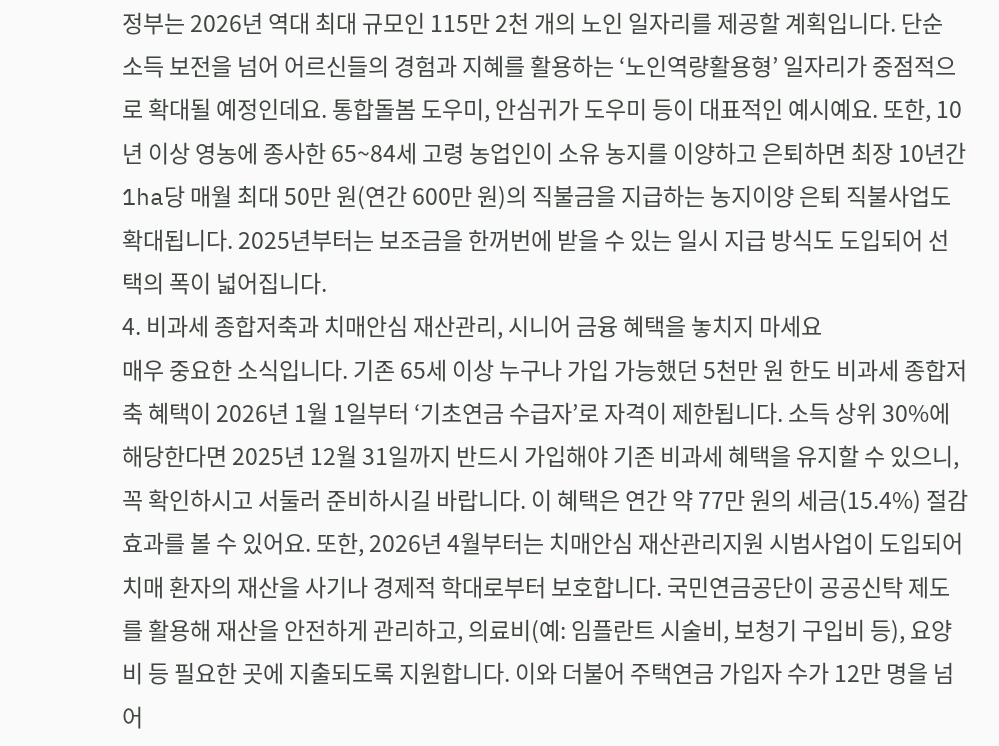정부는 2026년 역대 최대 규모인 115만 2천 개의 노인 일자리를 제공할 계획입니다. 단순 소득 보전을 넘어 어르신들의 경험과 지혜를 활용하는 ‘노인역량활용형’ 일자리가 중점적으로 확대될 예정인데요. 통합돌봄 도우미, 안심귀가 도우미 등이 대표적인 예시예요. 또한, 10년 이상 영농에 종사한 65~84세 고령 농업인이 소유 농지를 이양하고 은퇴하면 최장 10년간 1ha당 매월 최대 50만 원(연간 600만 원)의 직불금을 지급하는 농지이양 은퇴 직불사업도 확대됩니다. 2025년부터는 보조금을 한꺼번에 받을 수 있는 일시 지급 방식도 도입되어 선택의 폭이 넓어집니다.
4. 비과세 종합저축과 치매안심 재산관리, 시니어 금융 혜택을 놓치지 마세요
매우 중요한 소식입니다. 기존 65세 이상 누구나 가입 가능했던 5천만 원 한도 비과세 종합저축 혜택이 2026년 1월 1일부터 ‘기초연금 수급자’로 자격이 제한됩니다. 소득 상위 30%에 해당한다면 2025년 12월 31일까지 반드시 가입해야 기존 비과세 혜택을 유지할 수 있으니, 꼭 확인하시고 서둘러 준비하시길 바랍니다. 이 혜택은 연간 약 77만 원의 세금(15.4%) 절감 효과를 볼 수 있어요. 또한, 2026년 4월부터는 치매안심 재산관리지원 시범사업이 도입되어 치매 환자의 재산을 사기나 경제적 학대로부터 보호합니다. 국민연금공단이 공공신탁 제도를 활용해 재산을 안전하게 관리하고, 의료비(예: 임플란트 시술비, 보청기 구입비 등), 요양비 등 필요한 곳에 지출되도록 지원합니다. 이와 더불어 주택연금 가입자 수가 12만 명을 넘어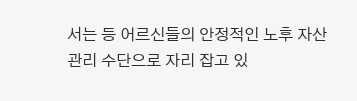서는 등 어르신들의 안정적인 노후 자산 관리 수단으로 자리 잡고 있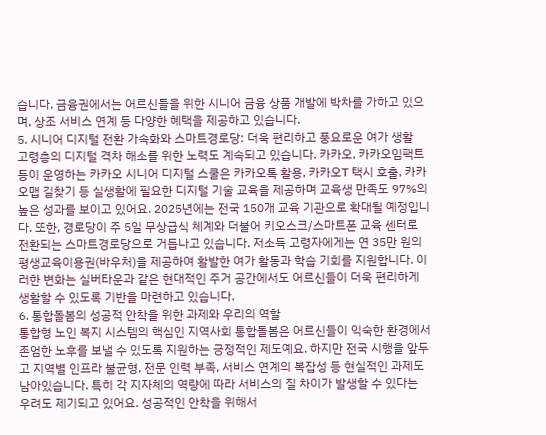습니다. 금융권에서는 어르신들을 위한 시니어 금융 상품 개발에 박차를 가하고 있으며, 상조 서비스 연계 등 다양한 혜택을 제공하고 있습니다.
5. 시니어 디지털 전환 가속화와 스마트경로당: 더욱 편리하고 풍요로운 여가 생활
고령층의 디지털 격차 해소를 위한 노력도 계속되고 있습니다. 카카오, 카카오임팩트 등이 운영하는 카카오 시니어 디지털 스쿨은 카카오톡 활용, 카카오T 택시 호출, 카카오맵 길찾기 등 실생활에 필요한 디지털 기술 교육을 제공하며 교육생 만족도 97%의 높은 성과를 보이고 있어요. 2025년에는 전국 150개 교육 기관으로 확대될 예정입니다. 또한, 경로당이 주 5일 무상급식 체계와 더불어 키오스크/스마트폰 교육 센터로 전환되는 스마트경로당으로 거듭나고 있습니다. 저소득 고령자에게는 연 35만 원의 평생교육이용권(바우처)을 제공하여 활발한 여가 활동과 학습 기회를 지원합니다. 이러한 변화는 실버타운과 같은 현대적인 주거 공간에서도 어르신들이 더욱 편리하게 생활할 수 있도록 기반을 마련하고 있습니다.
6. 통합돌봄의 성공적 안착을 위한 과제와 우리의 역할
통합형 노인 복지 시스템의 핵심인 지역사회 통합돌봄은 어르신들이 익숙한 환경에서 존엄한 노후를 보낼 수 있도록 지원하는 긍정적인 제도예요. 하지만 전국 시행을 앞두고 지역별 인프라 불균형, 전문 인력 부족, 서비스 연계의 복잡성 등 현실적인 과제도 남아있습니다. 특히 각 지자체의 역량에 따라 서비스의 질 차이가 발생할 수 있다는 우려도 제기되고 있어요. 성공적인 안착을 위해서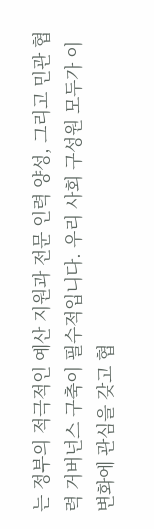는 정부의 적극적인 예산 지원과 전문 인력 양성, 그리고 민관 협력 거버넌스 구축이 필수적입니다. 우리 사회 구성원 모두가 이 변화에 관심을 갖고 협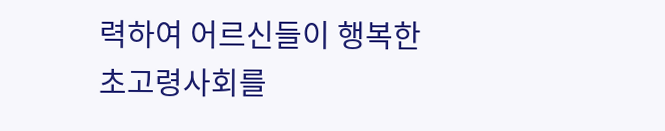력하여 어르신들이 행복한 초고령사회를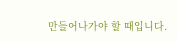만들어나가야 할 때입니다.